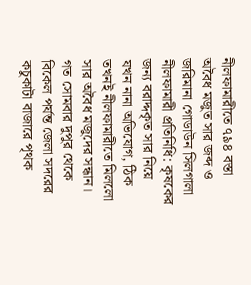নীলফামারীতে ৭৯৪ বস্তা অবৈধ মজুত সার জব্দ ও জরিমানা গোডাউন সিলগালা
নীলফামারী প্রতিনিধি: কৃষকের জন্য বরাদ্দকৃত সার নিয়ে যখন নানা অভিযোগ, ঠিক তখনই নীলফামারীতে মিললো সার অবৈধ মজুদের সন্ধান। গত সোমবার দুপুর থেকে বিকেল পর্যন্ত জেলা সদরের কচুকাটা বাজারে পৃথক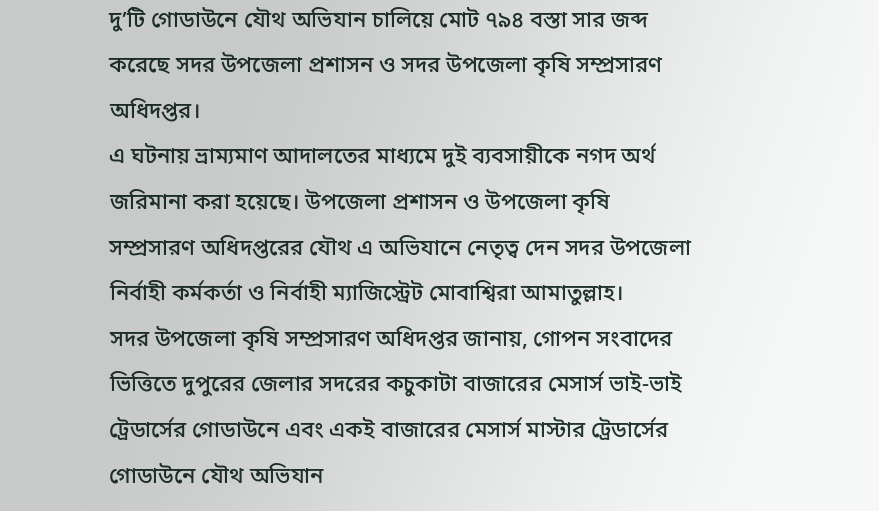দু’টি গোডাউনে যৌথ অভিযান চালিয়ে মোট ৭৯৪ বস্তা সার জব্দ করেছে সদর উপজেলা প্রশাসন ও সদর উপজেলা কৃষি সম্প্রসারণ অধিদপ্তর।
এ ঘটনায় ভ্রাম্যমাণ আদালতের মাধ্যমে দুই ব্যবসায়ীকে নগদ অর্থ জরিমানা করা হয়েছে। উপজেলা প্রশাসন ও উপজেলা কৃষি সম্প্রসারণ অধিদপ্তরের যৌথ এ অভিযানে নেতৃত্ব দেন সদর উপজেলা নির্বাহী কর্মকর্তা ও নির্বাহী ম্যাজিস্ট্রেট মোবাশ্বিরা আমাতুল্লাহ।
সদর উপজেলা কৃষি সম্প্রসারণ অধিদপ্তর জানায়, গোপন সংবাদের ভিত্তিতে দুপুরের জেলার সদরের কচুকাটা বাজারের মেসার্স ভাই-ভাই ট্রেডার্সের গোডাউনে এবং একই বাজারের মেসার্স মাস্টার ট্রেডার্সের গোডাউনে যৌথ অভিযান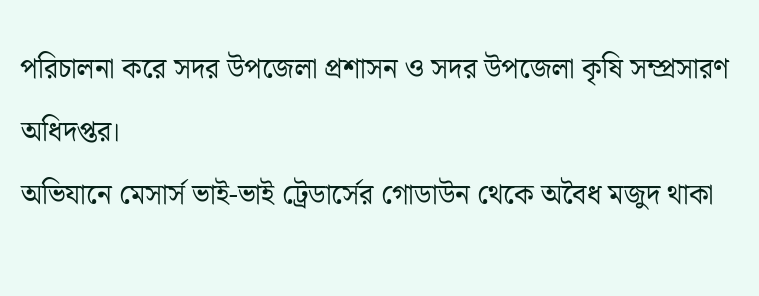পরিচালনা করে সদর উপজেলা প্রশাসন ও সদর উপজেলা কৃষি সম্প্রসারণ অধিদপ্তর।
অভিযানে মেসার্স ভাই-ভাই ট্রেডার্সের গোডাউন থেকে অবৈধ মজুদ থাকা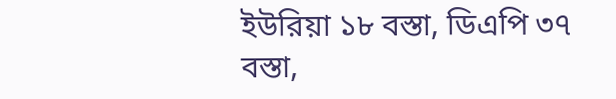ইউরিয়া ১৮ বস্তা, ডিএপি ৩৭ বস্তা,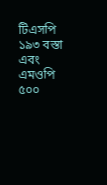টিএসপি ১৯৩ বস্তা এবং এমওপি ৫০০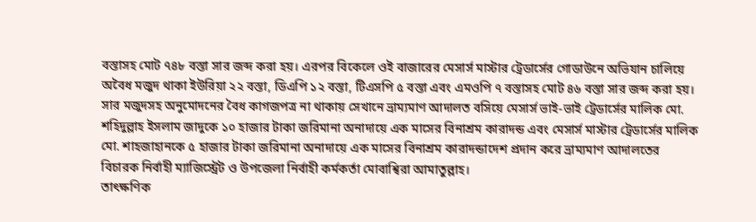বস্তাসহ মোট ৭৪৮ বস্তা সার জব্দ করা হয়। এরপর বিকেলে ওই বাজারের মেসার্স মাস্টার ট্রেডার্সের গোডাউনে অভিযান চালিয়ে অবৈধ মজুদ থাকা ইউরিয়া ২২ বস্তা, ডিএপি ১২ বস্তা, টিএসপি ৫ বস্তা এবং এমওপি ৭ বস্তাসহ মোট ৪৬ বস্তা সার জব্দ করা হয়।
সার মজুদসহ অনুমোদনের বৈধ কাগজপত্র না থাকায় সেখানে ভ্রাম্যমাণ আদালত বসিয়ে মেসার্স ভাই-ভাই ট্রেডার্সের মালিক মো. শহিদুল্লাহ ইসলাম জাদুকে ১০ হাজার টাকা জরিমানা অনাদায়ে এক মাসের বিনাশ্রম কারাদন্ড এবং মেসার্স মাস্টার ট্রেডার্সের মালিক মো. শাহজাহানকে ৫ হাজার টাকা জরিমানা অনাদায়ে এক মাসের বিনাশ্রম কারাদন্ডাদেশ প্রদান করে ভ্রাম্যমাণ আদালতের বিচারক নির্বাহী ম্যাজিস্ট্রেট ও উপজেলা নির্বাহী কর্মকর্তা মোবাশ্বিরা আমাতুল্লাহ।
তাৎক্ষণিক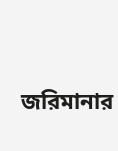জরিমানার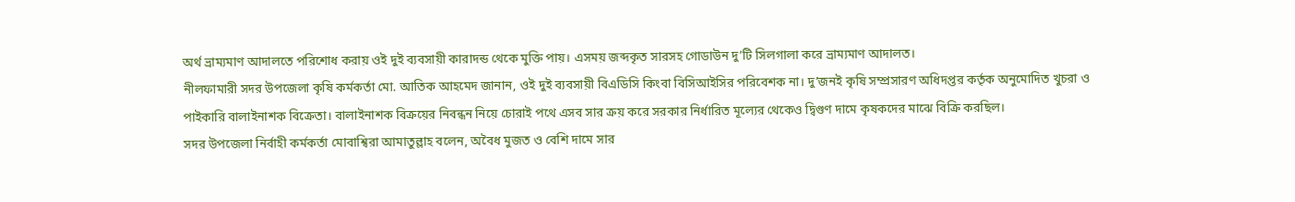অর্থ ভ্রাম্যমাণ আদালতে পরিশোধ করায় ওই দুই ব্যবসায়ী কারাদন্ড থেকে মুক্তি পায়। এসময় জব্দকৃত সারসহ গোডাউন দু’টি সিলগালা করে ভ্রাম্যমাণ আদালত।
নীলফামারী সদর উপজেলা কৃষি কর্মকর্তা মো. আতিক আহমেদ জানান, ওই দুই ব্যবসায়ী বিএডিসি কিংবা বিসিআইসির পরিবেশক না। দু’জনই কৃষি সম্প্রসারণ অধিদপ্তর কর্তৃক অনুমোদিত খুচরা ও পাইকারি বালাইনাশক বিক্রেতা। বালাইনাশক বিক্রয়ের নিবন্ধন নিয়ে চোরাই পথে এসব সার ক্রয় করে সরকার নির্ধারিত মূল্যের থেকেও দ্বিগুণ দামে কৃষকদের মাঝে বিক্রি করছিল।
সদর উপজেলা নির্বাহী কর্মকর্তা মোবাশ্বিরা আমাতুল্লাহ বলেন, অবৈধ মুজত ও বেশি দামে সার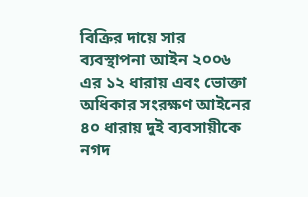বিক্রির দায়ে সার ব্যবস্থাপনা আইন ২০০৬ এর ১২ ধারায় এবং ভোক্তা অধিকার সংরক্ষণ আইনের ৪০ ধারায় দুই ব্যবসায়ীকে নগদ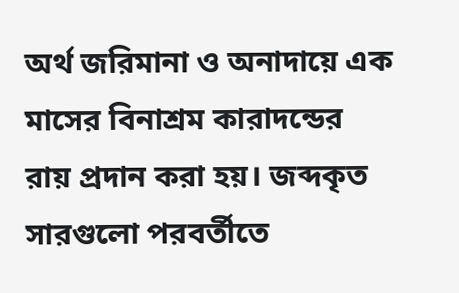অর্থ জরিমানা ও অনাদায়ে এক মাসের বিনাশ্রম কারাদন্ডের রায় প্রদান করা হয়। জব্দকৃত সারগুলো পরবর্তীতে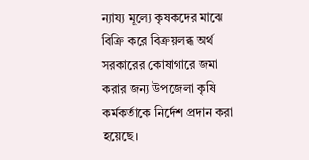ন্যায্য মূল্যে কৃষকদের মাঝে বিক্রি করে বিক্রয়লব্ধ অর্থ সরকারের কোষাগারে জমা করার জন্য উপজেলা কৃষি কর্মকর্তাকে নির্দেশ প্রদান করা হয়েছে।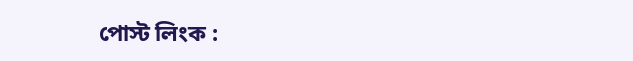পোস্ট লিংক :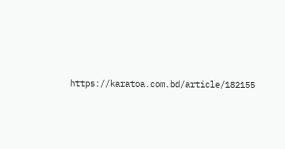https://karatoa.com.bd/article/182155